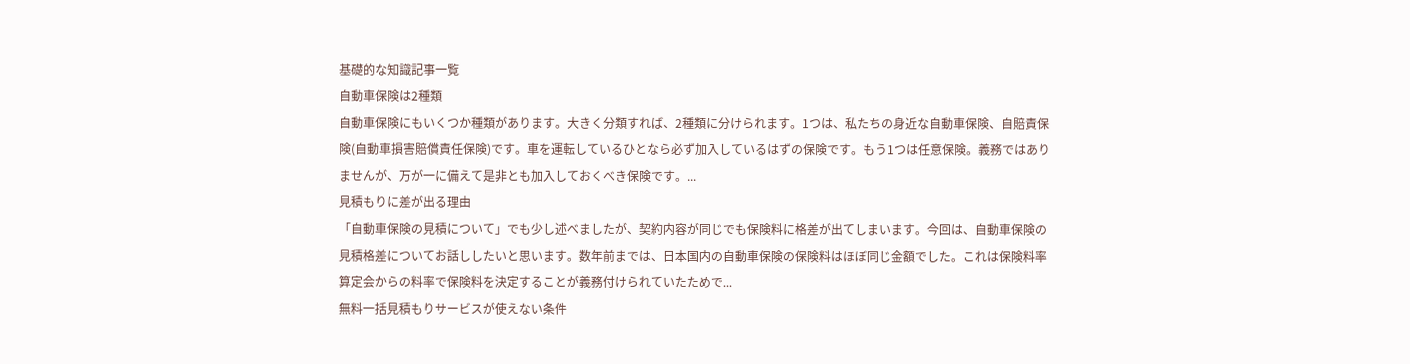基礎的な知識記事一覧
自動車保険は2種類
自動車保険にもいくつか種類があります。大きく分類すれば、2種類に分けられます。1つは、私たちの身近な自動車保険、自賠責保険(自動車損害賠償責任保険)です。車を運転しているひとなら必ず加入しているはずの保険です。もう1つは任意保険。義務ではありませんが、万が一に備えて是非とも加入しておくべき保険です。...
見積もりに差が出る理由
「自動車保険の見積について」でも少し述べましたが、契約内容が同じでも保険料に格差が出てしまいます。今回は、自動車保険の見積格差についてお話ししたいと思います。数年前までは、日本国内の自動車保険の保険料はほぼ同じ金額でした。これは保険料率算定会からの料率で保険料を決定することが義務付けられていたためで...
無料一括見積もりサービスが使えない条件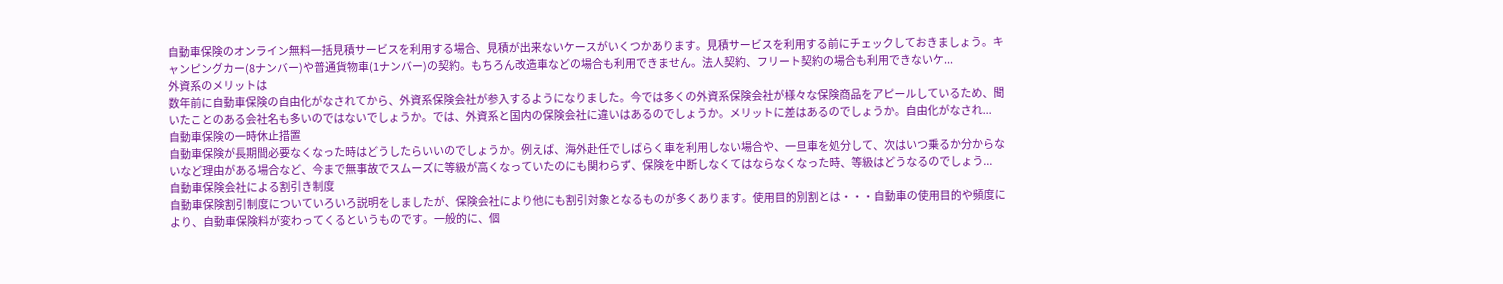自動車保険のオンライン無料一括見積サービスを利用する場合、見積が出来ないケースがいくつかあります。見積サービスを利用する前にチェックしておきましょう。キャンピングカー(8ナンバー)や普通貨物車(1ナンバー)の契約。もちろん改造車などの場合も利用できません。法人契約、フリート契約の場合も利用できないケ...
外資系のメリットは
数年前に自動車保険の自由化がなされてから、外資系保険会社が参入するようになりました。今では多くの外資系保険会社が様々な保険商品をアピールしているため、聞いたことのある会社名も多いのではないでしょうか。では、外資系と国内の保険会社に違いはあるのでしょうか。メリットに差はあるのでしょうか。自由化がなされ...
自動車保険の一時休止措置
自動車保険が長期間必要なくなった時はどうしたらいいのでしょうか。例えば、海外赴任でしばらく車を利用しない場合や、一旦車を処分して、次はいつ乗るか分からないなど理由がある場合など、今まで無事故でスムーズに等級が高くなっていたのにも関わらず、保険を中断しなくてはならなくなった時、等級はどうなるのでしょう...
自動車保険会社による割引き制度
自動車保険割引制度についていろいろ説明をしましたが、保険会社により他にも割引対象となるものが多くあります。使用目的別割とは・・・自動車の使用目的や頻度により、自動車保険料が変わってくるというものです。一般的に、個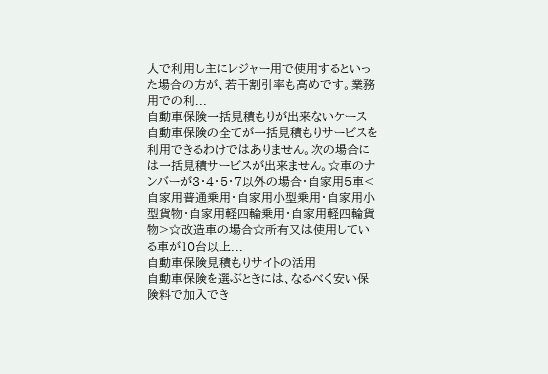人で利用し主にレジャー用で使用するといった場合の方が、若干割引率も高めです。業務用での利...
自動車保険一括見積もりが出来ないケース
自動車保険の全てが一括見積もりサービスを利用できるわけではありません。次の場合には一括見積サービスが出来ません。☆車のナンバーが3・4・5・7以外の場合・自家用5車<自家用普通乗用・自家用小型乗用・自家用小型貨物・自家用軽四輪乗用・自家用軽四輪貨物>☆改造車の場合☆所有又は使用している車が10台以上...
自動車保険見積もりサイトの活用
自動車保険を選ぶときには、なるべく安い保険料で加入でき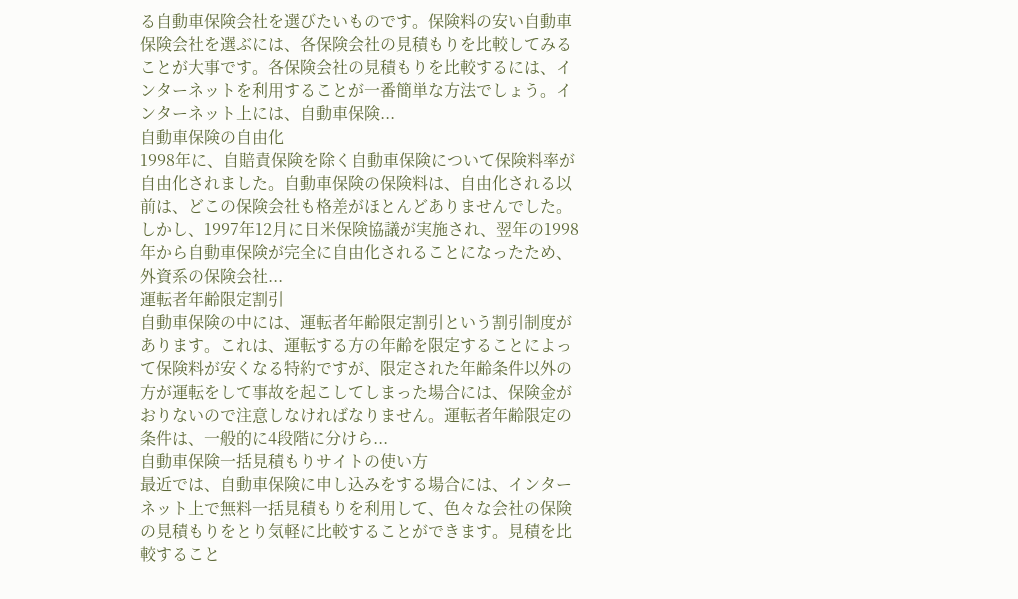る自動車保険会社を選びたいものです。保険料の安い自動車保険会社を選ぶには、各保険会社の見積もりを比較してみることが大事です。各保険会社の見積もりを比較するには、インターネットを利用することが一番簡単な方法でしょう。インターネット上には、自動車保険...
自動車保険の自由化
1998年に、自賠責保険を除く自動車保険について保険料率が自由化されました。自動車保険の保険料は、自由化される以前は、どこの保険会社も格差がほとんどありませんでした。しかし、1997年12月に日米保険協議が実施され、翌年の1998年から自動車保険が完全に自由化されることになったため、外資系の保険会社...
運転者年齢限定割引
自動車保険の中には、運転者年齢限定割引という割引制度があります。これは、運転する方の年齢を限定することによって保険料が安くなる特約ですが、限定された年齢条件以外の方が運転をして事故を起こしてしまった場合には、保険金がおりないので注意しなければなりません。運転者年齢限定の条件は、一般的に4段階に分けら...
自動車保険一括見積もりサイトの使い方
最近では、自動車保険に申し込みをする場合には、インターネット上で無料一括見積もりを利用して、色々な会社の保険の見積もりをとり気軽に比較することができます。見積を比較すること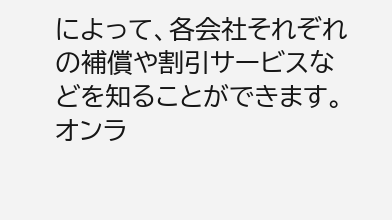によって、各会社それぞれの補償や割引サービスなどを知ることができます。オンラ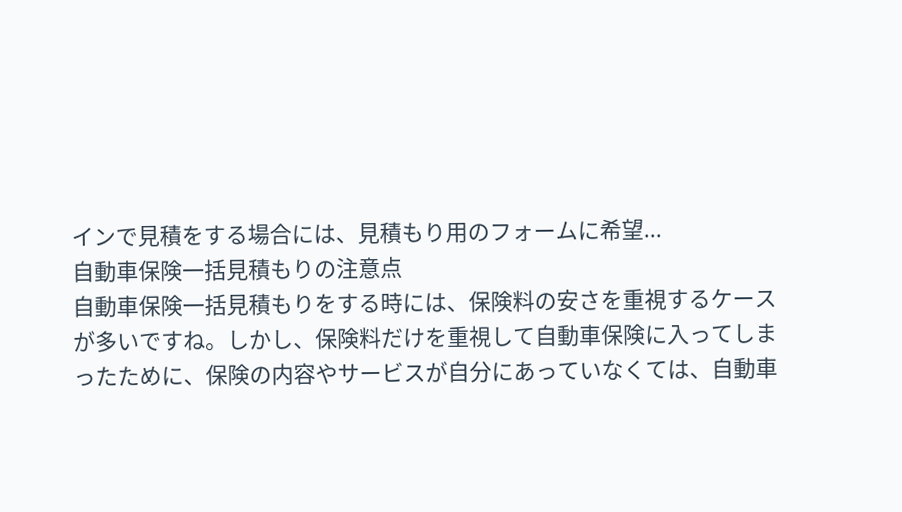インで見積をする場合には、見積もり用のフォームに希望...
自動車保険一括見積もりの注意点
自動車保険一括見積もりをする時には、保険料の安さを重視するケースが多いですね。しかし、保険料だけを重視して自動車保険に入ってしまったために、保険の内容やサービスが自分にあっていなくては、自動車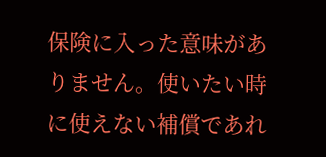保険に入った意味がありません。使いたい時に使えない補償であれ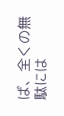ば、全くの無駄には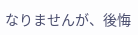なりませんが、後悔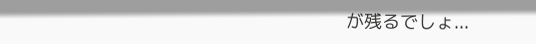が残るでしょ...